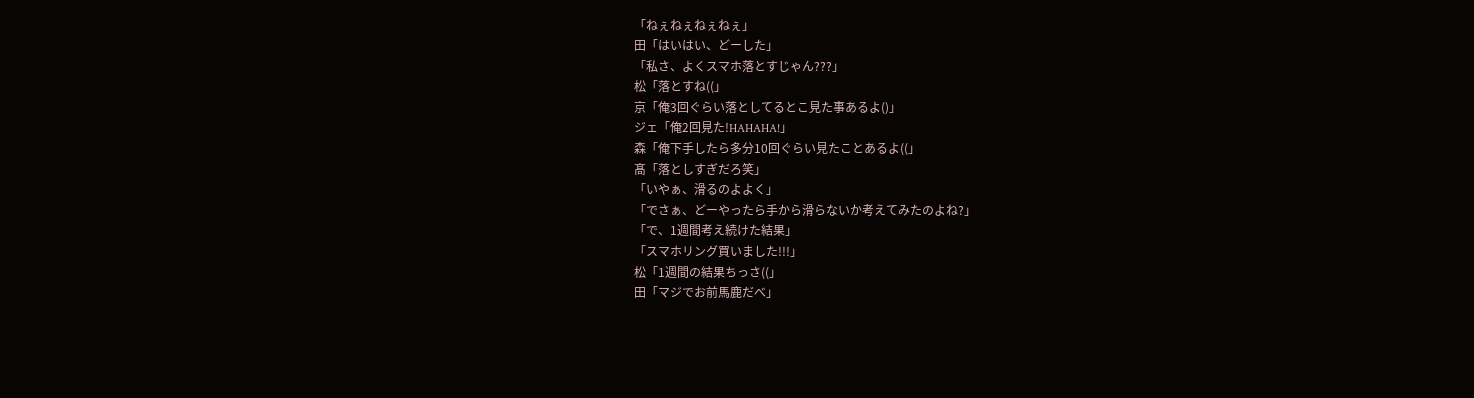「ねぇねぇねぇねぇ」
田「はいはい、どーした」
「私さ、よくスマホ落とすじゃん???」
松「落とすね((」
京「俺3回ぐらい落としてるとこ見た事あるよ()」
ジェ「俺2回見た!HAHAHA!」
森「俺下手したら多分10回ぐらい見たことあるよ((」
髙「落としすぎだろ笑」
「いやぁ、滑るのよよく」
「でさぁ、どーやったら手から滑らないか考えてみたのよね?」
「で、1週間考え続けた結果」
「スマホリング買いました!!!」
松「1週間の結果ちっさ((」
田「マジでお前馬鹿だべ」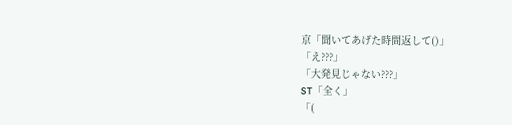京「聞いてあげた時間返して()」
「え???」
「大発見じゃない???」
ST「全く」
「(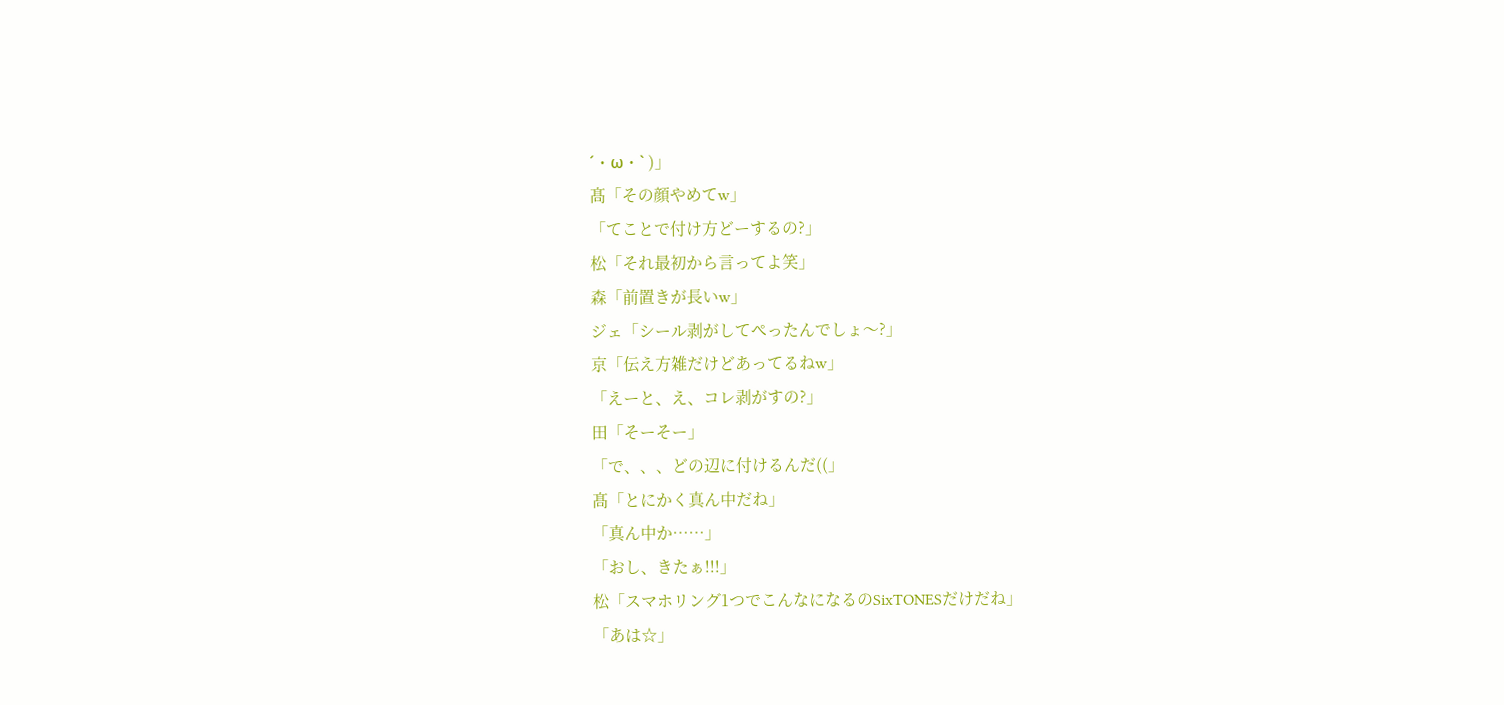´・ω・` )」
髙「その顔やめてw」
「てことで付け方どーするの?」
松「それ最初から言ってよ笑」
森「前置きが長いw」
ジェ「シール剥がしてぺったんでしょ〜?」
京「伝え方雑だけどあってるねw」
「えーと、え、コレ剥がすの?」
田「そーそー」
「で、、、どの辺に付けるんだ((」
髙「とにかく真ん中だね」
「真ん中か……」
「おし、きたぁ!!!」
松「スマホリング1つでこんなになるのSixTONESだけだね」
「あは☆」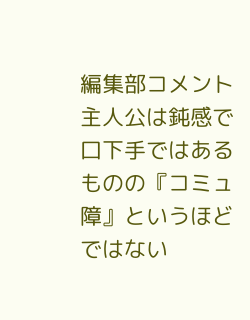編集部コメント
主人公は鈍感で口下手ではあるものの『コミュ障』というほどではない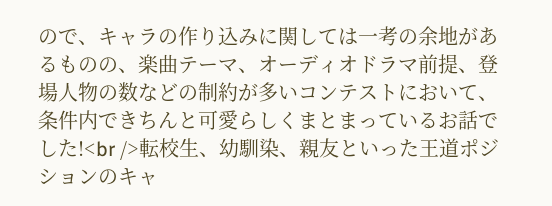ので、キャラの作り込みに関しては一考の余地があるものの、楽曲テーマ、オーディオドラマ前提、登場人物の数などの制約が多いコンテストにおいて、条件内できちんと可愛らしくまとまっているお話でした!<br />転校生、幼馴染、親友といった王道ポジションのキャ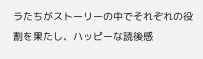ラたちがストーリーの中でそれぞれの役割を果たし、ハッピーな読後感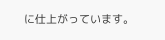に仕上がっています。